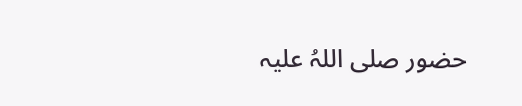حضور صلی اللہُ علیہ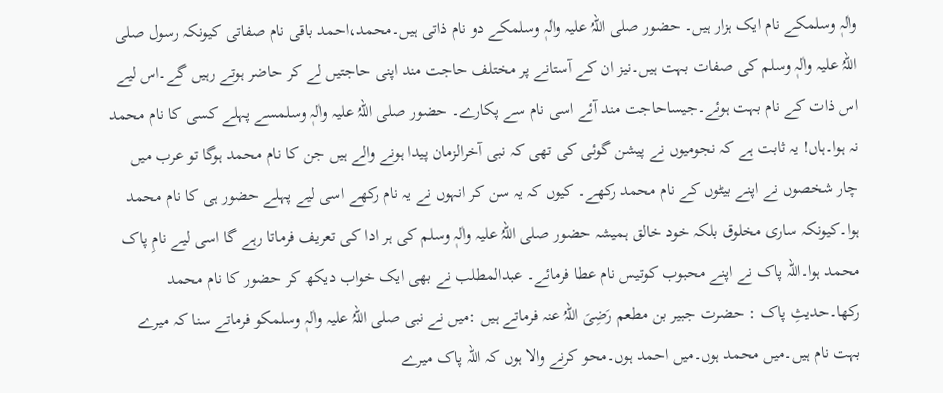واٰلہٖ وسلمکے نام ایک ہزار ہیں۔ حضور صلی اللہُ علیہ واٰلہٖ وسلمکے دو نام ذاتی ہیں۔محمد،احمد باقی نام صفاتی کیونکہ رسول صلی اللہُ علیہ واٰلہٖ وسلم کی صفات بہت ہیں۔نیز ان کے آستانے پر مختلف حاجت مند اپنی حاجتیں لے کر حاضر ہوتے رہیں گے۔اس لیے اس ذات کے نام بہت ہوئے۔جیساحاجت مند آئے اسی نام سے پکارے۔ حضور صلی اللہُ علیہ واٰلہٖ وسلمسے پہلے کسی کا نام محمد نہ ہوا۔ہاں! یہ ثابت ہے کہ نجومیوں نے پیشن گوئی کی تھی کہ نبی آخرالزمان پیدا ہونے والے ہیں جن کا نام محمد ہوگا تو عرب میں چار شخصوں نے اپنے بیٹوں کے نام محمد رکھے۔ کیوں کہ یہ سن کر انہوں نے یہ نام رکھے اسی لیے پہلے حضور ہی کا نام محمد ہوا۔کیونکہ ساری مخلوق بلکہ خود خالق ہمیشہ حضور صلی اللہُ علیہ واٰلہٖ وسلم کی ہر ادا کی تعریف فرماتا رہے گا اسی لیے نامِ پاک محمد ہوا۔اللہ پاک نے اپنے محبوب کوتیس نام عطا فرمائے۔ عبدالمطلب نے بھی ایک خواب دیکھ کر حضور کا نام محمد رکھا۔حدیثِ پاک : حضرت جبیر بن مطعم رَضِیَ اللہُ عنہ فرماتے ہیں :میں نے نبی صلی اللہُ علیہ واٰلہٖ وسلمکو فرماتے سنا کہ میرے بہت نام ہیں۔میں محمد ہوں۔میں احمد ہوں۔محو کرنے والا ہوں کہ اللہ پاک میرے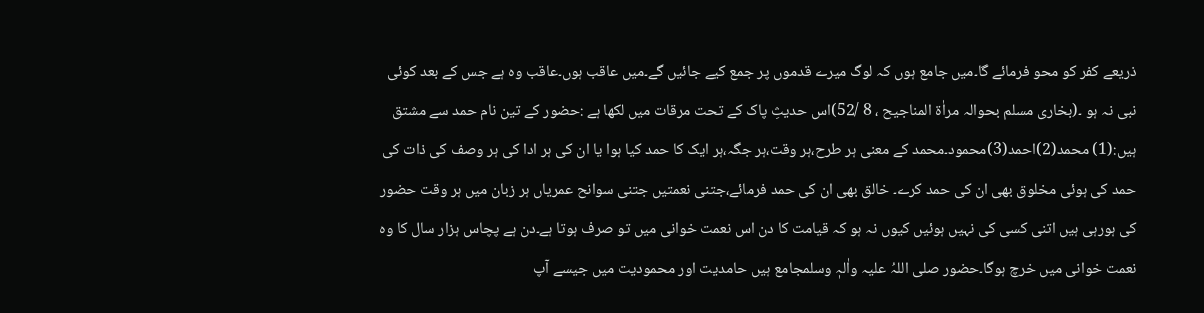ذریعے کفر کو محو فرمائے گا۔میں جامع ہوں کہ لوگ میرے قدموں پر جمع کیے جائیں گے۔میں عاقب ہوں۔عاقب وہ ہے جس کے بعد کوئی نبی نہ ہو ۔(بخاری مسلم بحوالہ مراٰۃ المناجیح ، 8 /52)اس حدیثِ پاک کے تحت مرقات میں لکھا ہے :حضور کے تین نام حمد سے مشتق ہیں:(1) محمد(2)احمد(3)محمود۔محمد کے معنی ہر طرح،ہر وقت،ہر جگہ،ہر ایک کا حمد کیا ہوا یا ان کی ہر ادا کی ہر وصف کی ذات کی حمد کی ہوئی مخلوق بھی ان کی حمد کرے۔ خالق بھی ان کی حمد فرمائے،جتنی نعمتیں جتنی سوانح عمریاں ہر زبان میں ہر وقت حضور کی ہورہی ہیں اتنی کسی کی نہیں ہوئیں کیوں نہ ہو کہ قیامت کا دن اس نعمت خوانی میں تو صرف ہوتا ہے۔دن ہے پچاس ہزار سال کا وہ نعمت خوانی میں خرچ ہوگا۔حضور صلی اللہُ علیہ واٰلہٖ وسلمجامع ہیں حامدیت اور محمودیت میں جیسے آپ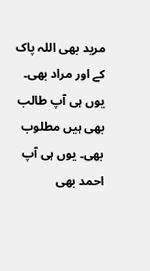مرید بھی اللہ پاک کے اور مراد بھی۔ یوں ہی آپ طالب بھی ہیں مطلوب بھی۔ یوں ہی آپ احمد بھی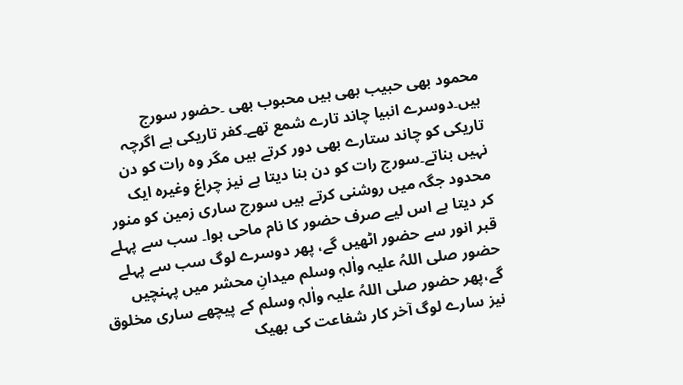محمود بھی حبیب بھی ہیں محبوب بھی ۔حضور سورج ہیں۔دوسرے انبیا چاند تارے شمع تھے۔کفر تاریکی ہے اگرچہ تاریکی کو چاند ستارے بھی دور کرتے ہیں مگر وہ رات کو دن نہیں بناتے۔سورج رات کو دن بنا دیتا ہے نیز چراغ وغیرہ ایک محدود جگہ میں روشنی کرتے ہیں سورج ساری زمین کو منور کر دیتا ہے اس لیے صرف حضور کا نام ماحی ہوا۔ سب سے پہلے قبر انور سے حضور اٹھیں گے، پھر دوسرے لوگ سب سے پہلے حضور صلی اللہُ علیہ واٰلہٖ وسلم میدانِ محشر میں پہنچیں گے،پھر حضور صلی اللہُ علیہ واٰلہٖ وسلم کے پیچھے ساری مخلوق نیز سارے لوگ آخر کار شفاعت کی بھیک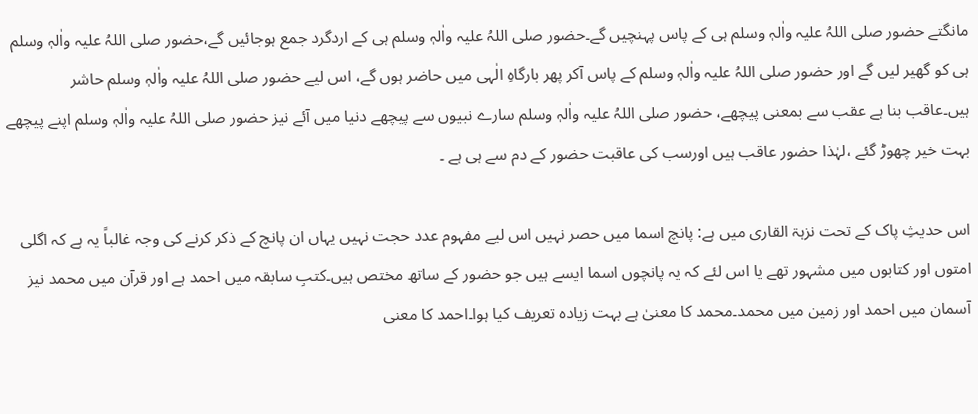مانگتے حضور صلی اللہُ علیہ واٰلہٖ وسلم ہی کے پاس پہنچیں گے۔حضور صلی اللہُ علیہ واٰلہٖ وسلم ہی کے اردگرد جمع ہوجائیں گے،حضور صلی اللہُ علیہ واٰلہٖ وسلم ہی کو گھیر لیں گے اور حضور صلی اللہُ علیہ واٰلہٖ وسلم کے پاس آکر پھر بارگاہِ الٰہی میں حاضر ہوں گے، اس لیے حضور صلی اللہُ علیہ واٰلہٖ وسلم حاشر ہیں۔عاقب بنا ہے عقب سے بمعنی پیچھے، حضور صلی اللہُ علیہ واٰلہٖ وسلم سارے نبیوں سے پیچھے دنیا میں آئے نیز حضور صلی اللہُ علیہ واٰلہٖ وسلم اپنے پیچھے بہت خیر چھوڑ گئے ،لہٰذا حضور عاقب ہیں اورسب کی عاقبت حضور کے دم سے ہی ہے ۔

اس حدیثِ پاک کے تحت نزہۃ القاری میں ہے: پانچ اسما میں حصر نہیں اس لیے مفہوم عدد حجت نہیں یہاں ان پانچ کے ذکر کرنے کی وجہ غالباً یہ ہے کہ اگلی امتوں اور کتابوں میں مشہور تھے یا اس لئے کہ یہ پانچوں اسما ایسے ہیں جو حضور کے ساتھ مختص ہیں۔کتبِ سابقہ میں احمد ہے اور قرآن میں محمد نیز آسمان میں احمد اور زمین میں محمد۔محمد کا معنیٰ ہے بہت زیادہ تعریف کیا ہوا۔احمد کا معنی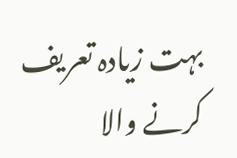بہت زیادہ تعریف کرنے والا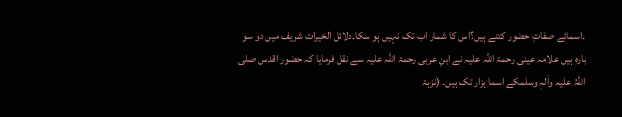۔اسمائے صفاتِ حضور کتنے ہیں؟اس کا شمار اب تک نہیں ہو سکا۔دلائل الخیرات شریف میں دو سو بارہ ہیں علامہ عینی رحمۃ اللہ علیہ نے ابنِ عربی رحمۃ اللہ علیہ سے نقل فرمایا کہ حضور اقدس صلی اللہُ علیہ واٰلہٖ وسلمکے اسما ہزار تک ہیں۔ (نزہۃ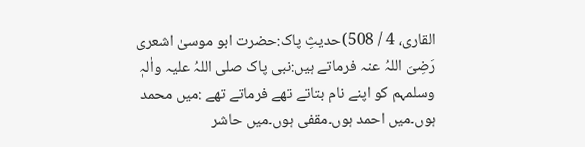القاری، 4 / 508)حدیثِ پاک:حضرت ابو موسیٰ اشعری رَضِیَ اللہُ عنہ فرماتے ہیں:نبی پاک صلی اللہُ علیہ واٰلہٖ وسلمہم کو اپنے نام بتاتے تھے فرماتے تھے :میں محمد ہوں۔میں احمد ہوں۔مقفی ہوں۔میں حاشر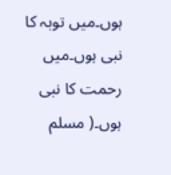ہوں۔میں توبہ کا نبی ہوں۔میں رحمت کا نبی ہوں۔( مسلم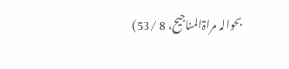بحوالہ مراۃالمناجیح، 8 /53)